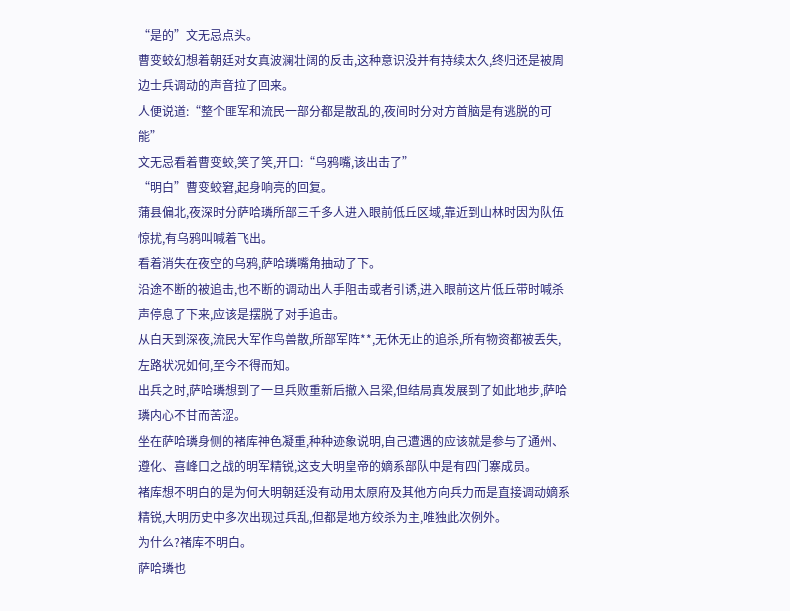“是的”文无忌点头。
曹变蛟幻想着朝廷对女真波澜壮阔的反击,这种意识没并有持续太久,终归还是被周边士兵调动的声音拉了回来。
人便说道:“整个匪军和流民一部分都是散乱的,夜间时分对方首脑是有逃脱的可能”
文无忌看着曹变蛟,笑了笑,开口:“乌鸦嘴,该出击了”
“明白”曹变蛟窘,起身响亮的回复。
蒲县偏北,夜深时分萨哈璘所部三千多人进入眼前低丘区域,靠近到山林时因为队伍惊扰,有乌鸦叫喊着飞出。
看着消失在夜空的乌鸦,萨哈璘嘴角抽动了下。
沿途不断的被追击,也不断的调动出人手阻击或者引诱,进入眼前这片低丘带时喊杀声停息了下来,应该是摆脱了对手追击。
从白天到深夜,流民大军作鸟兽散,所部军阵**,无休无止的追杀,所有物资都被丢失,左路状况如何,至今不得而知。
出兵之时,萨哈璘想到了一旦兵败重新后撤入吕梁,但结局真发展到了如此地步,萨哈璘内心不甘而苦涩。
坐在萨哈璘身侧的褚库神色凝重,种种迹象说明,自己遭遇的应该就是参与了通州、遵化、喜峰口之战的明军精锐,这支大明皇帝的嫡系部队中是有四门寨成员。
褚库想不明白的是为何大明朝廷没有动用太原府及其他方向兵力而是直接调动嫡系精锐,大明历史中多次出现过兵乱,但都是地方绞杀为主,唯独此次例外。
为什么?褚库不明白。
萨哈璘也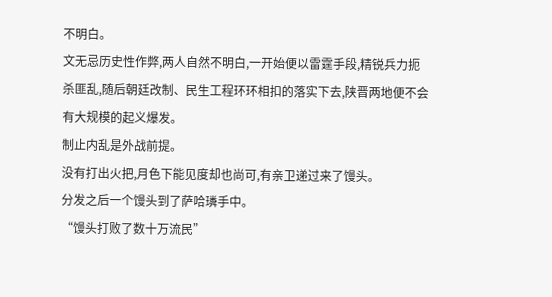不明白。
文无忌历史性作弊,两人自然不明白,一开始便以雷霆手段,精锐兵力扼杀匪乱,随后朝廷改制、民生工程环环相扣的落实下去,陕晋两地便不会有大规模的起义爆发。
制止内乱是外战前提。
没有打出火把,月色下能见度却也尚可,有亲卫递过来了馒头。
分发之后一个馒头到了萨哈璘手中。
“馒头打败了数十万流民”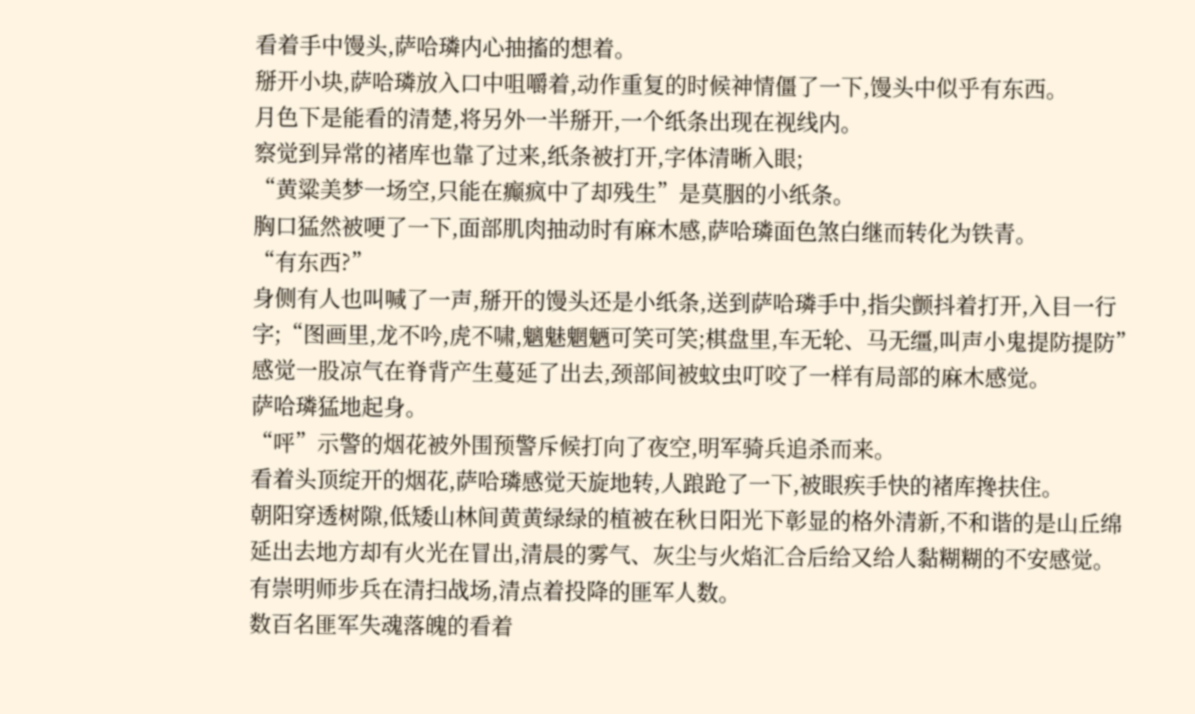看着手中馒头,萨哈璘内心抽搐的想着。
掰开小块,萨哈璘放入口中咀嚼着,动作重复的时候神情僵了一下,馒头中似乎有东西。
月色下是能看的清楚,将另外一半掰开,一个纸条出现在视线内。
察觉到异常的褚库也靠了过来,纸条被打开,字体清晰入眼;
“黄粱美梦一场空,只能在癫疯中了却残生”是莫胭的小纸条。
胸口猛然被哽了一下,面部肌肉抽动时有麻木感,萨哈璘面色煞白继而转化为铁青。
“有东西?”
身侧有人也叫喊了一声,掰开的馒头还是小纸条,送到萨哈璘手中,指尖颤抖着打开,入目一行字;“图画里,龙不吟,虎不啸,魑魅魍魉可笑可笑;棋盘里,车无轮、马无缰,叫声小鬼提防提防”
感觉一股凉气在脊背产生蔓延了出去,颈部间被蚊虫叮咬了一样有局部的麻木感觉。
萨哈璘猛地起身。
“呯”示警的烟花被外围预警斥候打向了夜空,明军骑兵追杀而来。
看着头顶绽开的烟花,萨哈璘感觉天旋地转,人踉跄了一下,被眼疾手快的褚库搀扶住。
朝阳穿透树隙,低矮山林间黄黄绿绿的植被在秋日阳光下彰显的格外清新,不和谐的是山丘绵延出去地方却有火光在冒出,清晨的雾气、灰尘与火焰汇合后给又给人黏糊糊的不安感觉。
有崇明师步兵在清扫战场,清点着投降的匪军人数。
数百名匪军失魂落魄的看着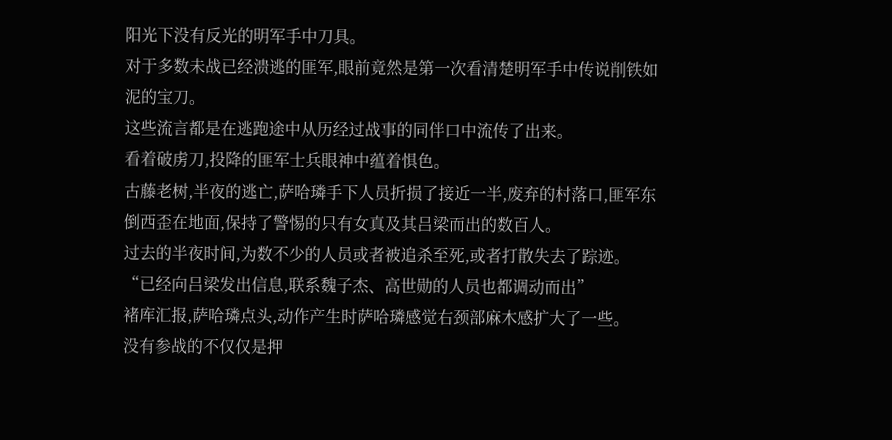阳光下没有反光的明军手中刀具。
对于多数未战已经溃逃的匪军,眼前竟然是第一次看清楚明军手中传说削铁如泥的宝刀。
这些流言都是在逃跑途中从历经过战事的同伴口中流传了出来。
看着破虏刀,投降的匪军士兵眼神中蕴着惧色。
古藤老树,半夜的逃亡,萨哈璘手下人员折损了接近一半,废弃的村落口,匪军东倒西歪在地面,保持了警惕的只有女真及其吕梁而出的数百人。
过去的半夜时间,为数不少的人员或者被追杀至死,或者打散失去了踪迹。
“已经向吕梁发出信息,联系魏子杰、高世勋的人员也都调动而出”
褚库汇报,萨哈璘点头,动作产生时萨哈璘感觉右颈部麻木感扩大了一些。
没有参战的不仅仅是押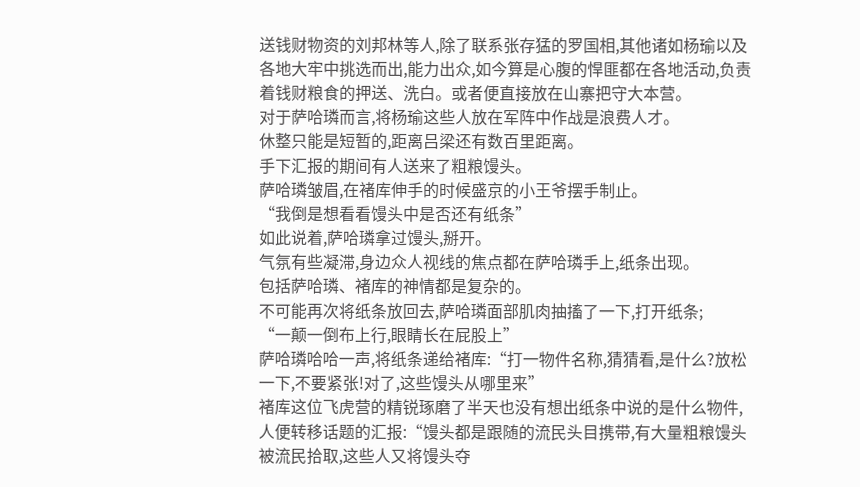送钱财物资的刘邦林等人,除了联系张存猛的罗国相,其他诸如杨瑜以及各地大牢中挑选而出,能力出众,如今算是心腹的悍匪都在各地活动,负责着钱财粮食的押送、洗白。或者便直接放在山寨把守大本营。
对于萨哈璘而言,将杨瑜这些人放在军阵中作战是浪费人才。
休整只能是短暂的,距离吕梁还有数百里距离。
手下汇报的期间有人送来了粗粮馒头。
萨哈璘皱眉,在褚库伸手的时候盛京的小王爷摆手制止。
“我倒是想看看馒头中是否还有纸条”
如此说着,萨哈璘拿过馒头,掰开。
气氛有些凝滞,身边众人视线的焦点都在萨哈璘手上,纸条出现。
包括萨哈璘、褚库的神情都是复杂的。
不可能再次将纸条放回去,萨哈璘面部肌肉抽搐了一下,打开纸条;
“一颠一倒布上行,眼睛长在屁股上”
萨哈璘哈哈一声,将纸条递给褚库:“打一物件名称,猜猜看,是什么?放松一下,不要紧张!对了,这些馒头从哪里来”
褚库这位飞虎营的精锐琢磨了半天也没有想出纸条中说的是什么物件,人便转移话题的汇报:“馒头都是跟随的流民头目携带,有大量粗粮馒头被流民拾取,这些人又将馒头夺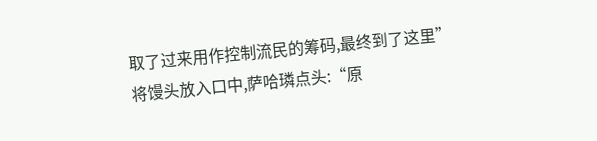取了过来用作控制流民的筹码,最终到了这里”
将馒头放入口中,萨哈璘点头:“原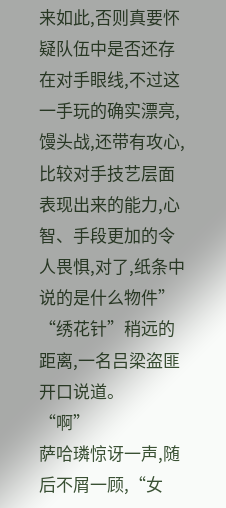来如此,否则真要怀疑队伍中是否还存在对手眼线,不过这一手玩的确实漂亮,馒头战,还带有攻心,比较对手技艺层面表现出来的能力,心智、手段更加的令人畏惧,对了,纸条中说的是什么物件”
“绣花针”稍远的距离,一名吕梁盗匪开口说道。
“啊”
萨哈璘惊讶一声,随后不屑一顾,“女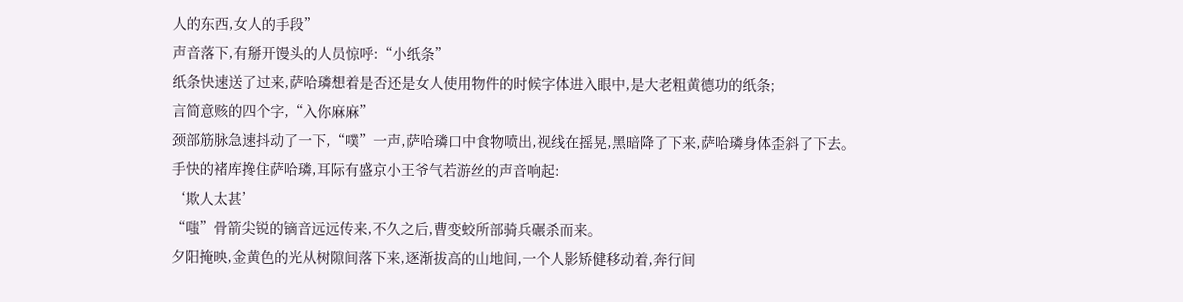人的东西,女人的手段”
声音落下,有掰开馒头的人员惊呼:“小纸条”
纸条快速送了过来,萨哈璘想着是否还是女人使用物件的时候字体进入眼中,是大老粗黄德功的纸条;
言简意赅的四个字,“入你麻麻”
颈部筋脉急速抖动了一下,“噗”一声,萨哈璘口中食物喷出,视线在摇晃,黑暗降了下来,萨哈璘身体歪斜了下去。
手快的褚库搀住萨哈璘,耳际有盛京小王爷气若游丝的声音响起:
‘欺人太甚’
“嗤”骨箭尖锐的镝音远远传来,不久之后,曹变蛟所部骑兵碾杀而来。
夕阳掩映,金黄色的光从树隙间落下来,逐渐拔高的山地间,一个人影矫健移动着,奔行间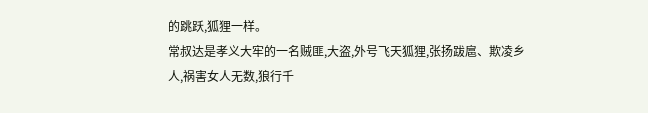的跳跃,狐狸一样。
常叔达是孝义大牢的一名贼匪,大盗,外号飞天狐狸,张扬跋扈、欺凌乡人,祸害女人无数,狼行千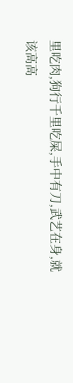里吃肉,狗行千里吃屎,手中有刀,武艺在身,就该高高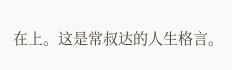在上。这是常叔达的人生格言。